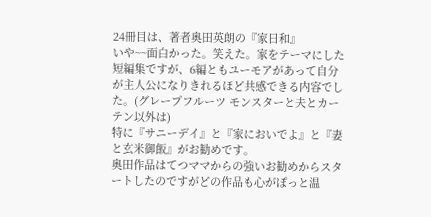24冊目は、著者奥田英朗の『家日和』
いや~~面白かった。笑えた。家をテーマにした短編集ですが、6編ともユーモアがあって自分が主人公になりきれるほど共感できる内容でした。(グレープフルーツ モンスターと夫とカーテン以外は)
特に『サニーデイ』と『家においでよ』と『妻と玄米御飯』がお勧めです。
奥田作品はてつママからの強いお勧めからスタートしたのですがどの作品も心がぽっと温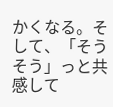かくなる。そして、「そうそう」っと共感して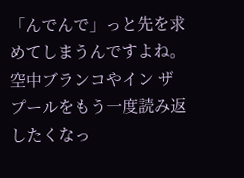「んでんで」っと先を求めてしまうんですよね。
空中ブランコやイン ザ プールをもう一度読み返したくなっ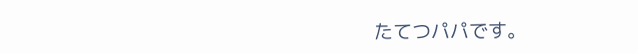たてつパパです。